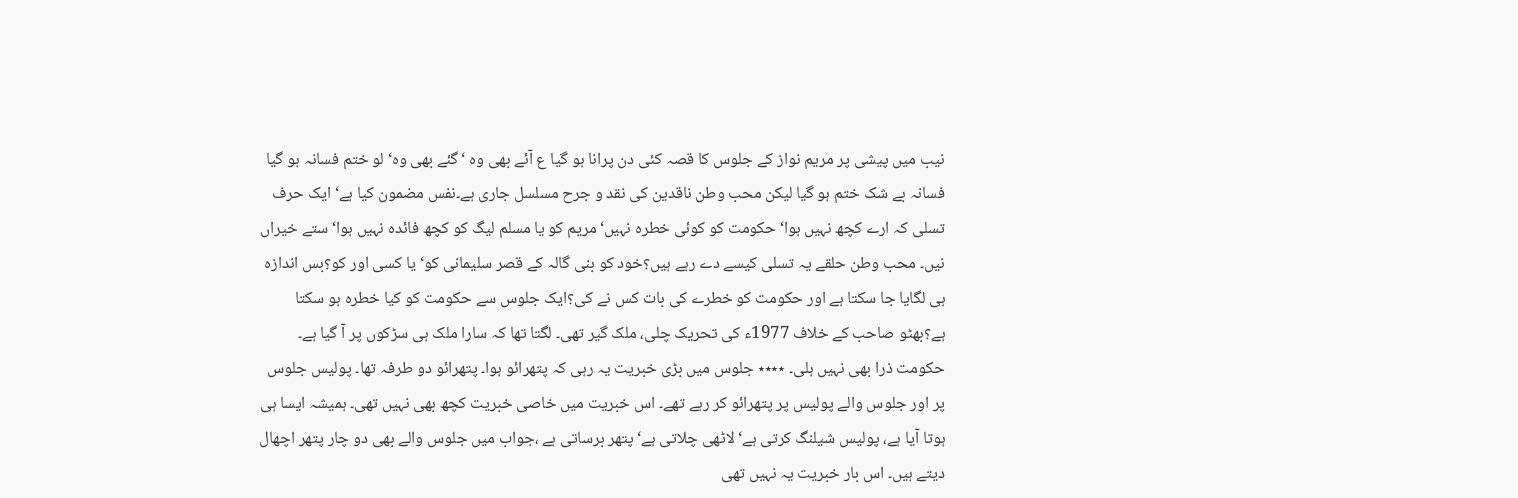نیب میں پیشی پر مریم نواز کے جلوس کا قصہ کئی دن پرانا ہو گیا ع آئے بھی وہ ‘گئے بھی وہ‘ لو ختم فسانہ ہو گیا فسانہ بے شک ختم ہو گیا لیکن محب وطن ناقدین کی نقد و جرح مسلسل جاری ہے۔نفس مضمون کیا ہے‘ ایک حرف تسلی کہ ارے کچھ نہیں ہوا‘ حکومت کو کوئی خطرہ نہیں‘مریم کو یا مسلم لیگ کو کچھ فائدہ نہیں ہوا‘ ستے خیراں نیں۔ محب وطن حلقے یہ تسلی کیسے دے رہے ہیں؟خود کو بنی گالہ کے قصر سلیمانی کو‘ یا کسی اور کو؟بس اندازہ ہی لگایا جا سکتا ہے اور حکومت کو خطرے کی بات کس نے کی؟ایک جلوس سے حکومت کو کیا خطرہ ہو سکتا ہے؟بھٹو صاحب کے خلاف 1977ء کی تحریک چلی، ملک گیر تھی۔ لگتا تھا کہ سارا ملک ہی سڑکوں پر آ گیا ہے۔ حکومت ذرا بھی نہیں ہلی۔ ٭٭٭٭ جلوس میں بڑی خبریت یہ رہی کہ پتھرائو ہوا۔ پتھرائو دو طرفہ تھا۔ پولیس جلوس پر اور جلوس والے پولیس پر پتھرائو کر رہے تھے۔ اس خبریت میں خاصی خبریت کچھ بھی نہیں تھی۔ ہمیشہ ایسا ہی ہوتا آیا ہے، پولیس شیلنگ کرتی ہے‘ لاٹھی چلاتی ہے‘ پتھر برساتی ہے ،جواب میں جلوس والے بھی دو چار پتھر اچھال دیتے ہیں۔ اس بار خبریت یہ نہیں تھی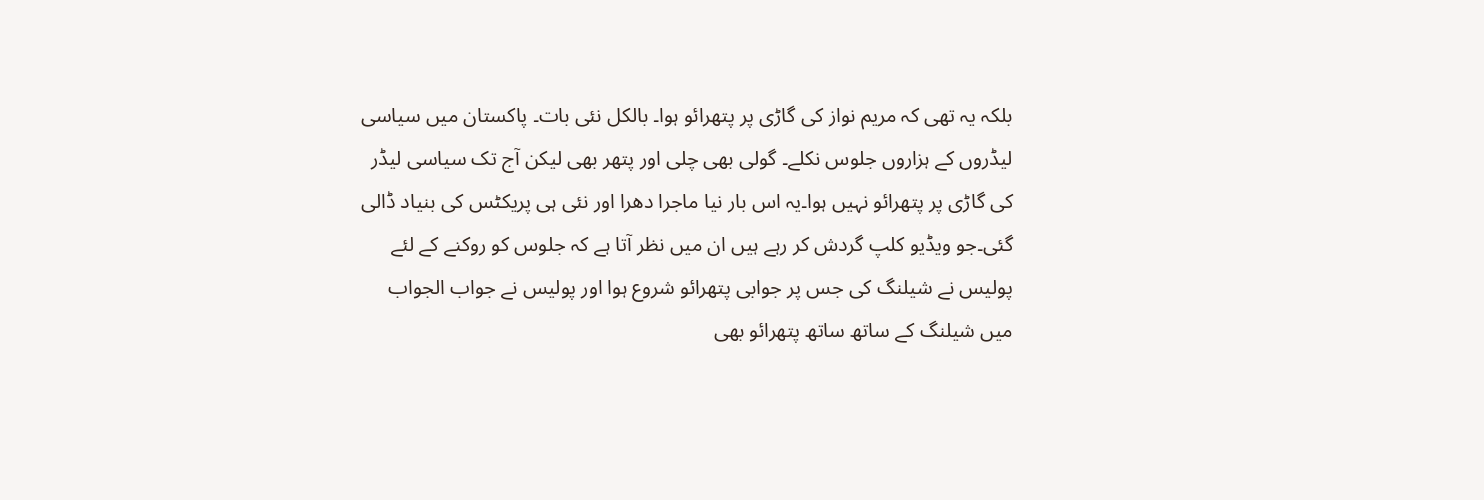بلکہ یہ تھی کہ مریم نواز کی گاڑی پر پتھرائو ہوا۔ بالکل نئی بات۔ پاکستان میں سیاسی لیڈروں کے ہزاروں جلوس نکلے۔ گولی بھی چلی اور پتھر بھی لیکن آج تک سیاسی لیڈر کی گاڑی پر پتھرائو نہیں ہوا۔یہ اس بار نیا ماجرا دھرا اور نئی ہی پریکٹس کی بنیاد ڈالی گئی۔جو ویڈیو کلپ گردش کر رہے ہیں ان میں نظر آتا ہے کہ جلوس کو روکنے کے لئے پولیس نے شیلنگ کی جس پر جوابی پتھرائو شروع ہوا اور پولیس نے جواب الجواب میں شیلنگ کے ساتھ ساتھ پتھرائو بھی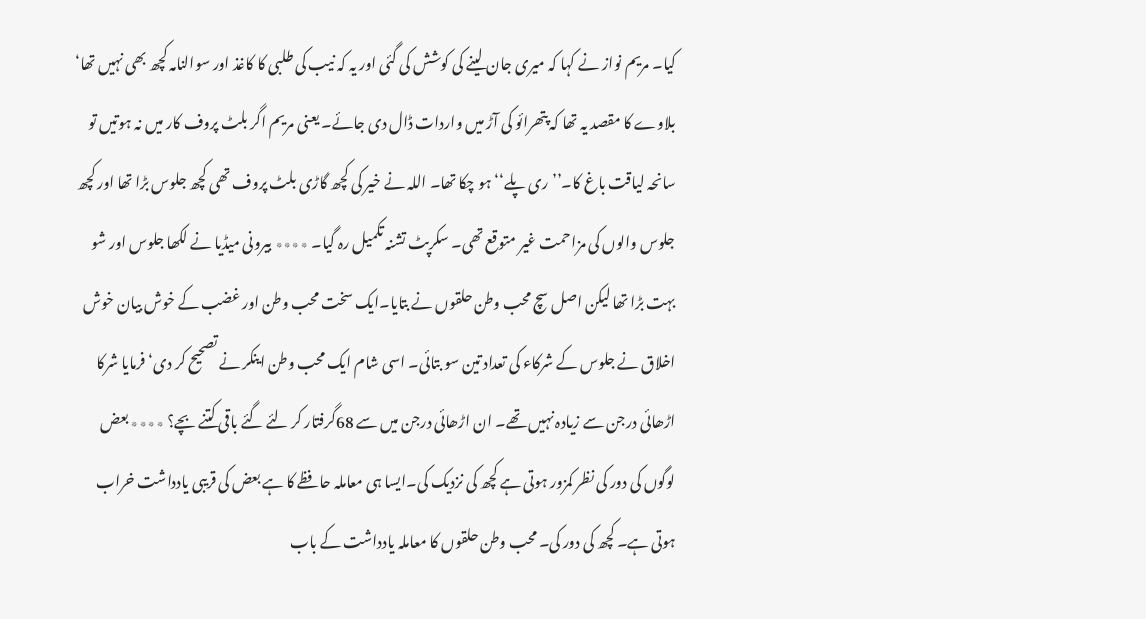کیا۔ مریم نواز نے کہا کہ میری جان لینے کی کوشش کی گئی اور یہ کہ نیب کی طلبی کا کاغذ اور سوالنامہ کچھ بھی نہیں تھا‘ بلاوے کا مقصد یہ تھا کہ پتھرائو کی آڑ میں واردات ڈال دی جائے۔ یعنی مریم اگر بلٹ پروف کار میں نہ ہوتیں تو سانحہ لیاقت باغ کا۔’’ری پلے‘‘ ہو چکا تھا۔ اللہ نے خیر کی کچھ گاڑی بلٹ پروف تھی کچھ جلوس بڑا تھا اور کچھ جلوس والوں کی مزاحمت غیر متوقع تھی۔ سکرپٹ تشنہ تکمیل رہ گیا۔ ٭٭٭٭ بیرونی میڈیا نے لکھا جلوس اور شو بہت بڑا تھا لیکن اصل سچ محب وطن حلقوں نے بتایا۔ایک سخت محب وطن اور غضب کے خوش بیان خوش اخلاق نے جلوس کے شرکاء کی تعداد تین سو بتائی۔ اسی شام ایک محب وطن اینکر نے تصحیح کر دی‘ فرمایا شرکا اڑھائی درجن سے زیادہ نہیں تھے۔ ان اڑھائی درجن میں سے 68گرفتار کر لئے گئے باقی کتنے بچے؟ ٭٭٭٭ بعض لوگوں کی دور کی نظر کمزور ہوتی ہے کچھ کی نزدیک کی۔ایسا ہی معاملہ حافظے کا ہے بعض کی قریبی یادداشت خراب ہوتی ہے۔ کچھ کی دور کی۔ محب وطن حلقوں کا معاملہ یادداشت کے باب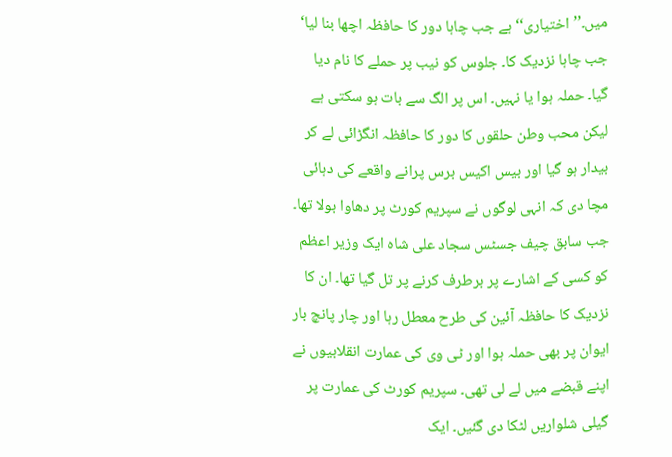میں۔’’اختیاری‘‘ ہے جب چاہا دور کا حافظہ اچھا بنا لیا‘ جب چاہا نزدیک کا۔ جلوس کو نیب پر حملے کا نام دیا گیا۔ حملہ ہوا یا نہیں۔ اس پر الگ سے بات ہو سکتی ہے لیکن محب وطن حلقوں کا دور کا حافظہ انگڑائی لے کر بیدار ہو گیا اور بیس اکیس برس پرانے واقعے کی دہائی مچا دی کہ انہی لوگوں نے سپریم کورٹ پر دھاوا بولا تھا۔ جب سابق چیف جسٹس سجاد علی شاہ ایک وزیر اعظم کو کسی کے اشارے پر برطرف کرنے پر تل گیا تھا۔ ان کا نزدیک کا حافظہ آئین کی طرح معطل رہا اور چار پانچ بار ایوان پر بھی حملہ ہوا اور ٹی وی کی عمارت انقلابیوں نے اپنے قبضے میں لے لی تھی۔ سپریم کورٹ کی عمارت پر گیلی شلواریں لٹکا دی گئیں۔ ایک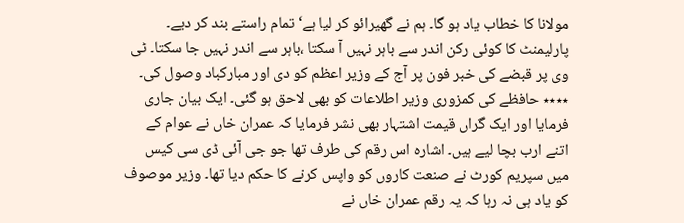مولانا کا خطاب یاد ہو گا۔ ہم نے گھیرائو کر لیا ہے‘ تمام راستے بند کر دیے۔ پارلیمنٹ کا کوئی رکن اندر سے باہر نہیں آ سکتا ،باہر سے اندر نہیں جا سکتا۔ ٹی وی پر قبضے کی خبر فون پر آج کے وزیر اعظم کو دی اور مبارکباد وصول کی۔ ٭٭٭٭ حافظے کی کمزوری وزیر اطلاعات کو بھی لاحق ہو گئی۔ ایک بیان جاری فرمایا اور ایک گراں قیمت اشتہار بھی نشر فرمایا کہ عمران خاں نے عوام کے اتنے ارب بچا لیے ہیں۔ اشارہ اس رقم کی طرف تھا جو جی آئی ڈی سی کیس میں سپریم کورٹ نے صنعت کاروں کو واپس کرنے کا حکم دیا تھا۔ وزیر موصوف کو یاد ہی نہ رہا کہ یہ رقم عمران خاں نے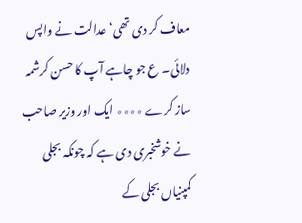معاف کر دی تھی‘ عدالت نے واپس دلائی۔ ع جو چاہے آپ کا حسن کرشمہ ساز کرے ٭٭٭٭ ایک اور وزیر صاحب نے خوشخبری دی ہے کہ چونکہ بجلی کمپنیاں بجلی کے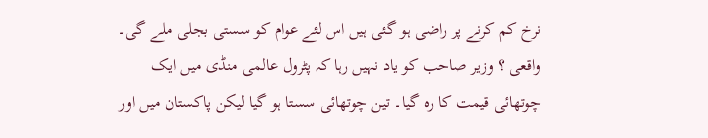نرخ کم کرنے پر راضی ہو گئی ہیں اس لئے عوام کو سستی بجلی ملے گی۔ واقعی ؟ وزیر صاحب کو یاد نہیں رہا کہ پٹرول عالمی منڈی میں ایک چوتھائی قیمت کا رہ گیا۔ تین چوتھائی سستا ہو گیا لیکن پاکستان میں اور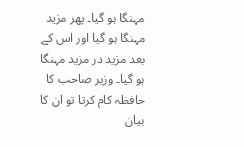مہنگا ہو گیا۔ پھر مزید مہنگا ہو گیا اور اس کے بعد مزید در مزید مہنگا ہو گیا۔ وزیر صاحب کا حافظہ کام کرتا تو ان کا بیان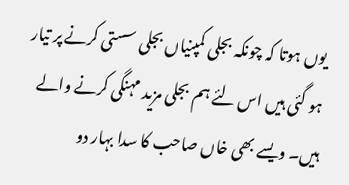یوں ہوتا کہ چونکہ بجلی کمپنیاں بجلی سستی کرنے پر تیار ہو گئی ہیں اس لئے ہم بجلی مزید مہنگی کرنے والے ہیں۔ ویسے بھی خاں صاحب کا سدا بہار دو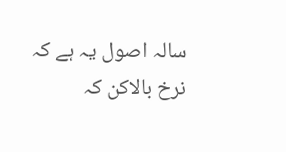سالہ اصول یہ ہے کہ نرخ بالاکن کہ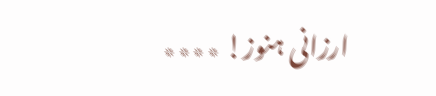ارزانی ہنوز! ٭٭٭٭